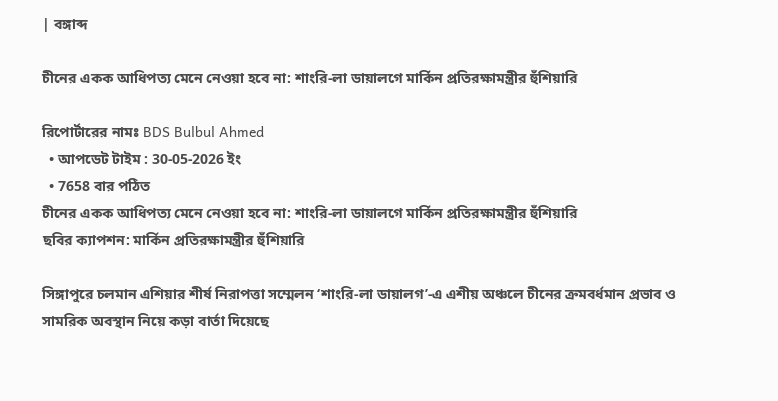| বঙ্গাব্দ

চীনের একক আধিপত্য মেনে নেওয়া হবে না: শাংরি-লা ডায়ালগে মার্কিন প্রতিরক্ষামন্ত্রীর হুঁশিয়ারি

রিপোর্টারের নামঃ BDS Bulbul Ahmed
  • আপডেট টাইম : 30-05-2026 ইং
  • 7658 বার পঠিত
চীনের একক আধিপত্য মেনে নেওয়া হবে না: শাংরি-লা ডায়ালগে মার্কিন প্রতিরক্ষামন্ত্রীর হুঁশিয়ারি
ছবির ক্যাপশন: মার্কিন প্রতিরক্ষামন্ত্রীর হুঁশিয়ারি

সিঙ্গাপুরে চলমান এশিয়ার শীর্ষ নিরাপত্তা সম্মেলন ‘শাংরি-লা ডায়ালগ’-এ এশীয় অঞ্চলে চীনের ক্রমবর্ধমান প্রভাব ও সামরিক অবস্থান নিয়ে কড়া বার্তা দিয়েছে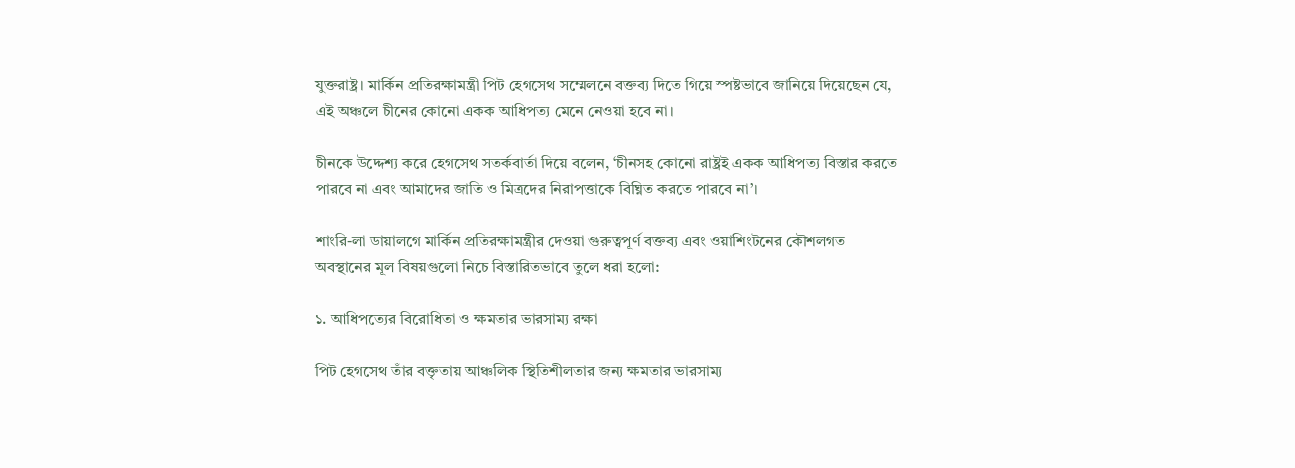যুক্তরাষ্ট্র। মার্কিন প্রতিরক্ষামন্ত্রী পিট হেগসেথ সম্মেলনে বক্তব্য দিতে গিয়ে স্পষ্টভাবে জানিয়ে দিয়েছেন যে, এই অঞ্চলে চীনের কোনো একক আধিপত্য মেনে নেওয়া হবে না।

চীনকে উদ্দেশ্য করে হেগসেথ সতর্কবার্তা দিয়ে বলেন, ‘চীনসহ কোনো রাষ্ট্রই একক আধিপত্য বিস্তার করতে পারবে না এবং আমাদের জাতি ও মিত্রদের নিরাপত্তাকে বিঘ্নিত করতে পারবে না’।

শাংরি-লা ডায়ালগে মার্কিন প্রতিরক্ষামন্ত্রীর দেওয়া গুরুত্বপূর্ণ বক্তব্য এবং ওয়াশিংটনের কৌশলগত অবস্থানের মূল বিষয়গুলো নিচে বিস্তারিতভাবে তুলে ধরা হলো:

১. আধিপত্যের বিরোধিতা ও ক্ষমতার ভারসাম্য রক্ষা

পিট হেগসেথ তাঁর বক্তৃতায় আঞ্চলিক স্থিতিশীলতার জন্য ক্ষমতার ভারসাম্য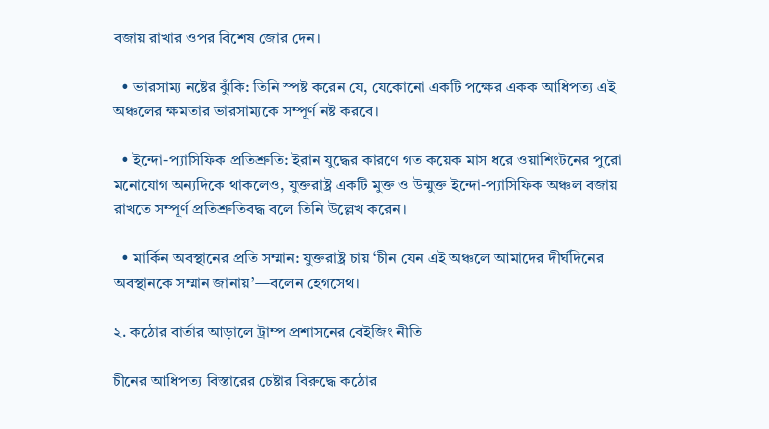বজায় রাখার ওপর বিশেষ জোর দেন।

  • ভারসাম্য নষ্টের ঝুঁকি: তিনি স্পষ্ট করেন যে, যেকোনো একটি পক্ষের একক আধিপত্য এই অঞ্চলের ক্ষমতার ভারসাম্যকে সম্পূর্ণ নষ্ট করবে।

  • ইন্দো-প্যাসিফিক প্রতিশ্রুতি: ইরান যুদ্ধের কারণে গত কয়েক মাস ধরে ওয়াশিংটনের পুরো মনোযোগ অন্যদিকে থাকলেও, যুক্তরাষ্ট্র একটি মুক্ত ও উন্মুক্ত ইন্দো-প্যাসিফিক অঞ্চল বজায় রাখতে সম্পূর্ণ প্রতিশ্রুতিবদ্ধ বলে তিনি উল্লেখ করেন।

  • মার্কিন অবস্থানের প্রতি সম্মান: যুক্তরাষ্ট্র চায় ‘চীন যেন এই অঞ্চলে আমাদের দীর্ঘদিনের অবস্থানকে সম্মান জানায়’—বলেন হেগসেথ।

২. কঠোর বার্তার আড়ালে ট্রাম্প প্রশাসনের বেইজিং নীতি

চীনের আধিপত্য বিস্তারের চেষ্টার বিরুদ্ধে কঠোর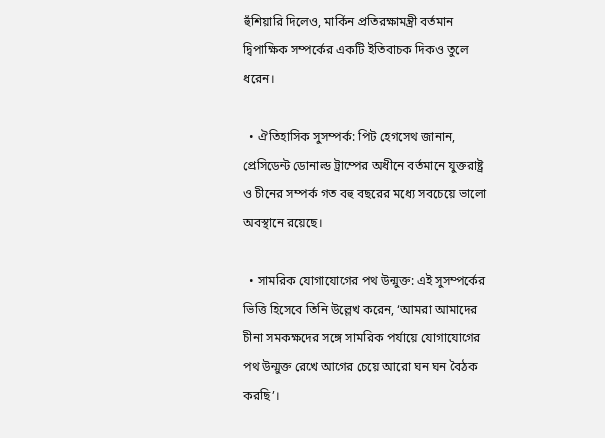হুঁশিয়ারি দিলেও, মার্কিন প্রতিরক্ষামন্ত্রী বর্তমান দ্বিপাক্ষিক সম্পর্কের একটি ইতিবাচক দিকও তুলে ধরেন।

  • ঐতিহাসিক সুসম্পর্ক: পিট হেগসেথ জানান, প্রেসিডেন্ট ডোনাল্ড ট্রাম্পের অধীনে বর্তমানে যুক্তরাষ্ট্র ও চীনের সম্পর্ক গত বহু বছরের মধ্যে সবচেয়ে ভালো অবস্থানে রয়েছে।

  • সামরিক যোগাযোগের পথ উন্মুক্ত: এই সুসম্পর্কের ভিত্তি হিসেবে তিনি উল্লেখ করেন, ‘আমরা আমাদের চীনা সমকক্ষদের সঙ্গে সামরিক পর্যায়ে যোগাযোগের পথ উন্মুক্ত রেখে আগের চেয়ে আরো ঘন ঘন বৈঠক করছি’।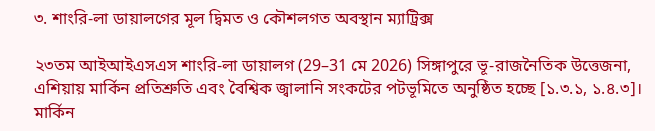৩. শাংরি-লা ডায়ালগের মূল দ্বিমত ও কৌশলগত অবস্থান ম্যাট্রিক্স

২৩তম আইআইএসএস শাংরি-লা ডায়ালগ (29–31 মে 2026) সিঙ্গাপুরে ভূ-রাজনৈতিক উত্তেজনা, এশিয়ায় মার্কিন প্রতিশ্রুতি এবং বৈশ্বিক জ্বালানি সংকটের পটভূমিতে অনুষ্ঠিত হচ্ছে [১.৩.১, ১.৪.৩]। মার্কিন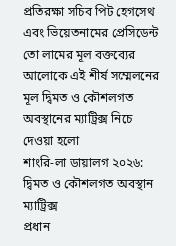প্রতিরক্ষা সচিব পিট হেগসেথ এবং ভিয়েতনামের প্রেসিডেন্ট তো লামের মূল বক্তব্যের আলোকে এই শীর্ষ সম্মেলনের মূল দ্বিমত ও কৌশলগত অবস্থানের ম্যাট্রিক্স নিচে দেওয়া হলো
শাংরি-লা ডায়ালগ ২০২৬: দ্বিমত ও কৌশলগত অবস্থান ম্যাট্রিক্স
প্রধান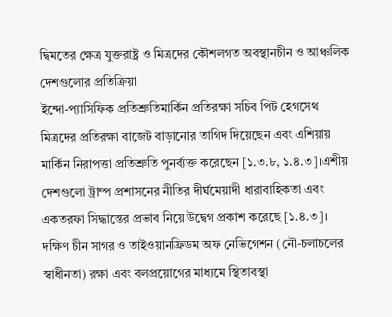দ্বিমতের ক্ষেত্র যুক্তরাষ্ট্র ও মিত্রদের কৌশলগত অবস্থানচীন ও আঞ্চলিক দেশগুলোর প্রতিক্রিয়া
ইন্দো-প্যাসিফিক প্রতিশ্রুতিমার্কিন প্রতিরক্ষা সচিব পিট হেগসেথ মিত্রদের প্রতিরক্ষা বাজেট বাড়ানোর তাগিদ দিয়েছেন এবং এশিয়ায় মার্কিন নিরাপত্তা প্রতিশ্রুতি পুনর্ব্যক্ত করেছেন [১.৩.৮, ১.৪.৩]।এশীয় দেশগুলো ট্রাম্প প্রশাসনের নীতির দীর্ঘমেয়াদী ধারাবাহিকতা এবং একতরফা সিদ্ধান্তের প্রভাব নিয়ে উদ্বেগ প্রকাশ করেছে [১.৪.৩]।
দক্ষিণ চীন সাগর ও তাইওয়ানফ্রিডম অফ নেভিগেশন (নৌ-চলাচলের স্বাধীনতা) রক্ষা এবং বলপ্রয়োগের মাধ্যমে স্থিতাবস্থা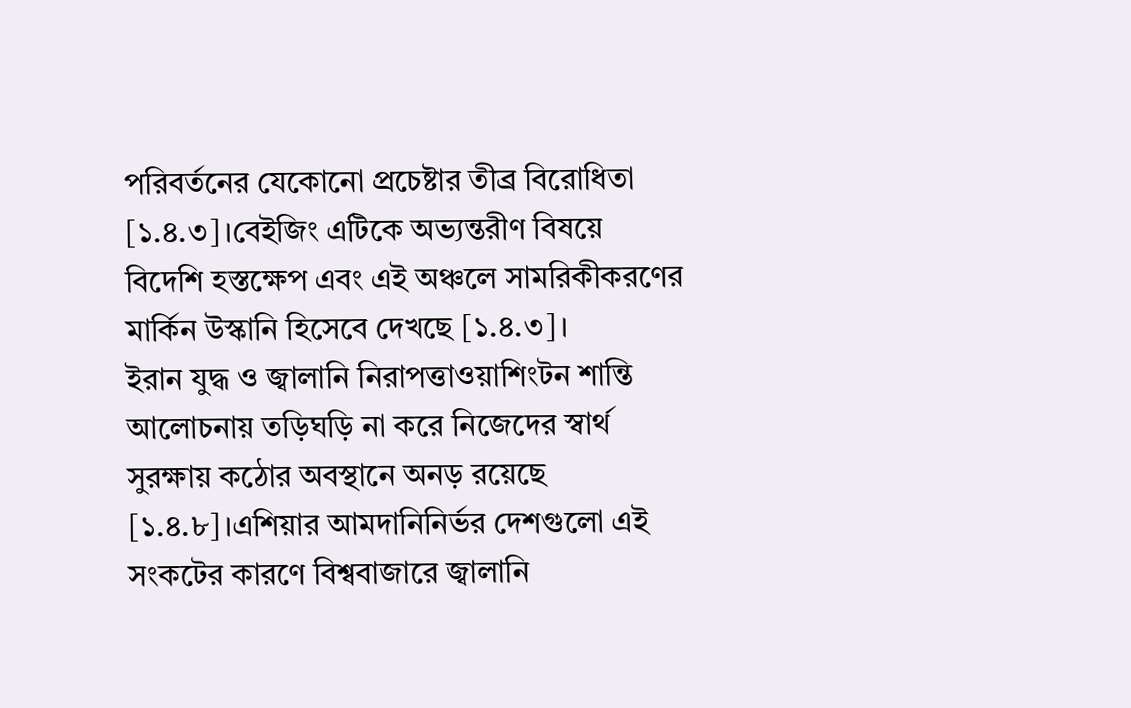পরিবর্তনের যেকোনো প্রচেষ্টার তীব্র বিরোধিতা [১.৪.৩]।বেইজিং এটিকে অভ্যন্তরীণ বিষয়ে বিদেশি হস্তক্ষেপ এবং এই অঞ্চলে সামরিকীকরণের মার্কিন উস্কানি হিসেবে দেখছে [১.৪.৩]।
ইরান যুদ্ধ ও জ্বালানি নিরাপত্তাওয়াশিংটন শান্তি আলোচনায় তড়িঘড়ি না করে নিজেদের স্বার্থ সুরক্ষায় কঠোর অবস্থানে অনড় রয়েছে [১.৪.৮]।এশিয়ার আমদানিনির্ভর দেশগুলো এই সংকটের কারণে বিশ্ববাজারে জ্বালানি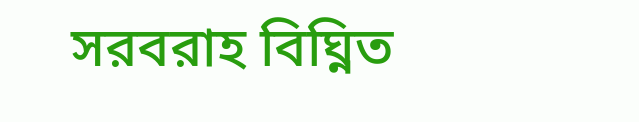সরবরাহ বিঘ্নিত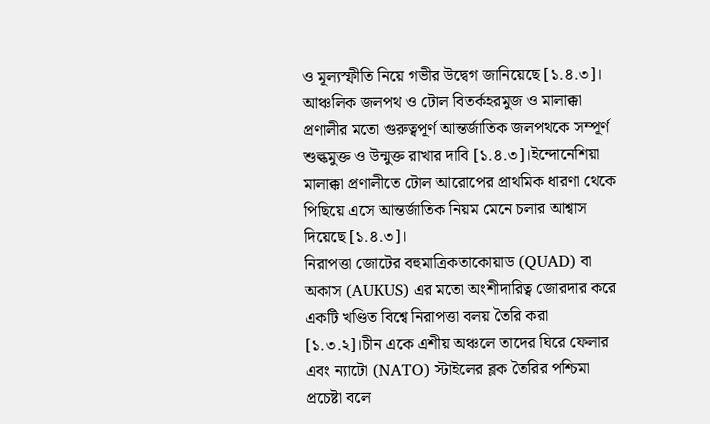ও মূল্যস্ফীতি নিয়ে গভীর উদ্বেগ জানিয়েছে [১.৪.৩]।
আঞ্চলিক জলপথ ও টোল বিতর্কহরমুজ ও মালাক্কা প্রণালীর মতো গুরুত্বপূর্ণ আন্তর্জাতিক জলপথকে সম্পূর্ণ শুল্কমুক্ত ও উন্মুক্ত রাখার দাবি [১.৪.৩]।ইন্দোনেশিয়া মালাক্কা প্রণালীতে টোল আরোপের প্রাথমিক ধারণা থেকে পিছিয়ে এসে আন্তর্জাতিক নিয়ম মেনে চলার আশ্বাস দিয়েছে [১.৪.৩]।
নিরাপত্তা জোটের বহুমাত্রিকতাকোয়াড (QUAD) বা অকাস (AUKUS) এর মতো অংশীদারিত্ব জোরদার করে একটি খণ্ডিত বিশ্বে নিরাপত্তা বলয় তৈরি করা [১.৩.২]।চীন একে এশীয় অঞ্চলে তাদের ঘিরে ফেলার এবং ন্যাটো (NATO) স্টাইলের ব্লক তৈরির পশ্চিমা প্রচেষ্টা বলে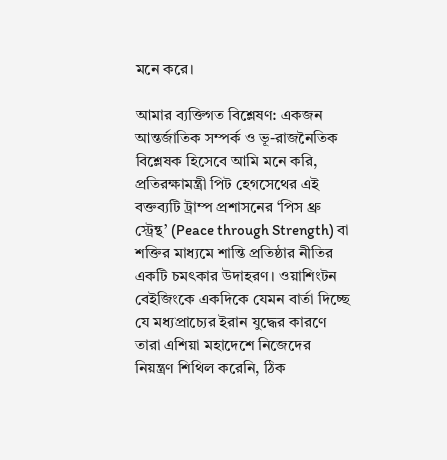মনে করে।

আমার ব্যক্তিগত বিশ্লেষণ: একজন আন্তর্জাতিক সম্পর্ক ও ভূ-রাজনৈতিক বিশ্লেষক হিসেবে আমি মনে করি, প্রতিরক্ষামন্ত্রী পিট হেগসেথের এই বক্তব্যটি ট্রাম্প প্রশাসনের ‘পিস থ্রু স্ট্রেন্থ’ (Peace through Strength) বা শক্তির মাধ্যমে শান্তি প্রতিষ্ঠার নীতির একটি চমৎকার উদাহরণ। ওয়াশিংটন বেইজিংকে একদিকে যেমন বার্তা দিচ্ছে যে মধ্যপ্রাচ্যের ইরান যুদ্ধের কারণে তারা এশিয়া মহাদেশে নিজেদের নিয়ন্ত্রণ শিথিল করেনি, ঠিক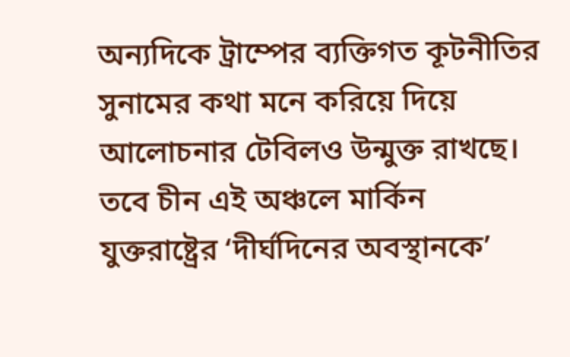অন্যদিকে ট্রাম্পের ব্যক্তিগত কূটনীতির সুনামের কথা মনে করিয়ে দিয়ে আলোচনার টেবিলও উন্মুক্ত রাখছে। তবে চীন এই অঞ্চলে মার্কিন যুক্তরাষ্ট্রের ‘দীর্ঘদিনের অবস্থানকে’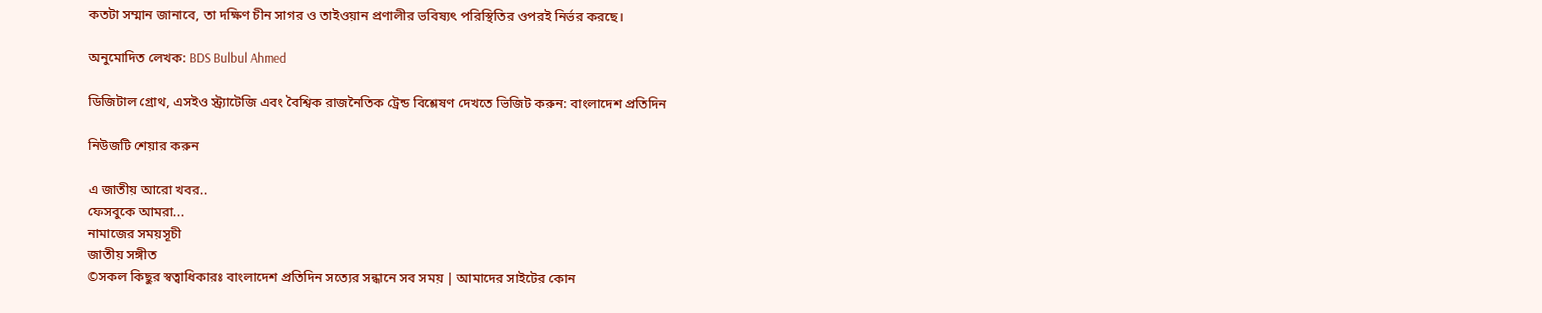কতটা সম্মান জানাবে, তা দক্ষিণ চীন সাগর ও তাইওয়ান প্রণালীর ভবিষ্যৎ পরিস্থিতির ওপরই নির্ভর করছে।

অনুমোদিত লেখক: BDS Bulbul Ahmed

ডিজিটাল গ্রোথ, এসইও স্ট্র্যাটেজি এবং বৈশ্বিক রাজনৈতিক ট্রেন্ড বিশ্লেষণ দেখতে ভিজিট করুন: বাংলাদেশ প্রতিদিন

নিউজটি শেয়ার করুন

এ জাতীয় আরো খবর..
ফেসবুকে আমরা...
নামাজের সময়সূচী
জাতীয় সঙ্গীত
©সকল কিছুর স্বত্বাধিকারঃ বাংলাদেশ প্রতিদিন সত্যের সন্ধানে সব সময় | আমাদের সাইটের কোন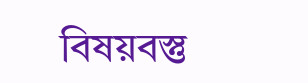বিষয়বস্তু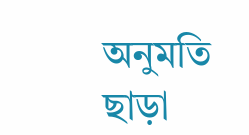অনুমতি ছাড়া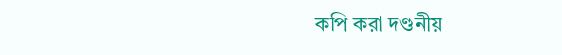কপি করা দণ্ডনীয়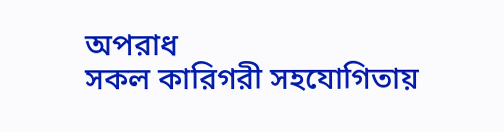অপরাধ
সকল কারিগরী সহযোগিতায়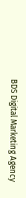BDS Digital Marketing Agency